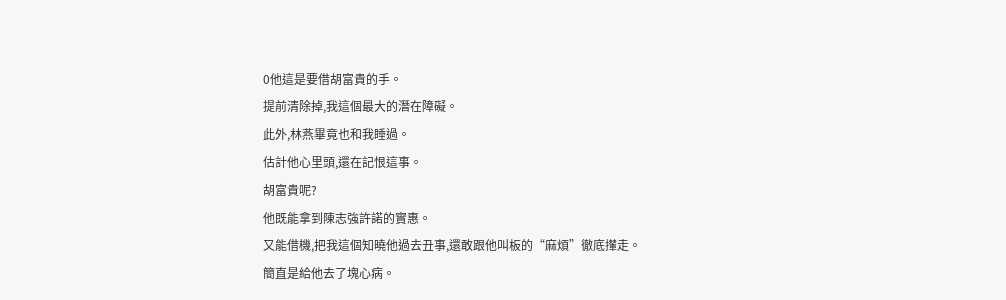0他這是要借胡富貴的手。
提前清除掉,我這個最大的潛在障礙。
此外,林燕畢竟也和我睡過。
估計他心里頭,還在記恨這事。
胡富貴呢?
他既能拿到陳志強許諾的實惠。
又能借機,把我這個知曉他過去丑事,還敢跟他叫板的“麻煩”徹底攆走。
簡直是給他去了塊心病。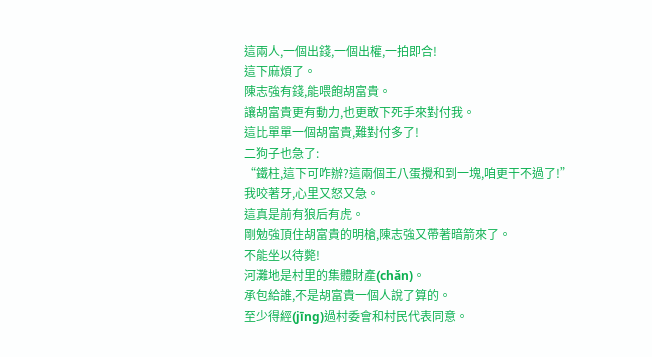這兩人,一個出錢,一個出權,一拍即合!
這下麻煩了。
陳志強有錢,能喂飽胡富貴。
讓胡富貴更有動力,也更敢下死手來對付我。
這比單單一個胡富貴,難對付多了!
二狗子也急了:
“鐵柱,這下可咋辦?這兩個王八蛋攪和到一塊,咱更干不過了!”
我咬著牙,心里又怒又急。
這真是前有狼后有虎。
剛勉強頂住胡富貴的明槍,陳志強又帶著暗箭來了。
不能坐以待斃!
河灘地是村里的集體財產(chǎn)。
承包給誰,不是胡富貴一個人說了算的。
至少得經(jīng)過村委會和村民代表同意。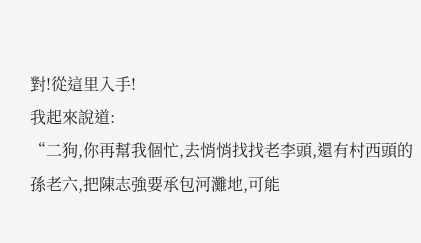對!從這里入手!
我起來說道:
“二狗,你再幫我個忙,去悄悄找找老李頭,還有村西頭的孫老六,把陳志強要承包河灘地,可能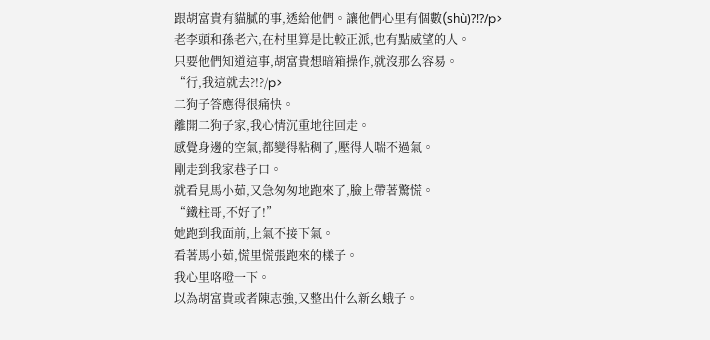跟胡富貴有貓膩的事,透給他們。讓他們心里有個數(shù)?!?/p>
老李頭和孫老六,在村里算是比較正派,也有點威望的人。
只要他們知道這事,胡富貴想暗箱操作,就沒那么容易。
“行,我這就去?!?/p>
二狗子答應得很痛快。
離開二狗子家,我心情沉重地往回走。
感覺身邊的空氣,都變得粘稠了,壓得人喘不過氣。
剛走到我家巷子口。
就看見馬小茹,又急匆匆地跑來了,臉上帶著驚慌。
“鐵柱哥,不好了!”
她跑到我面前,上氣不接下氣。
看著馬小茹,慌里慌張跑來的樣子。
我心里咯噔一下。
以為胡富貴或者陳志強,又整出什么新幺蛾子。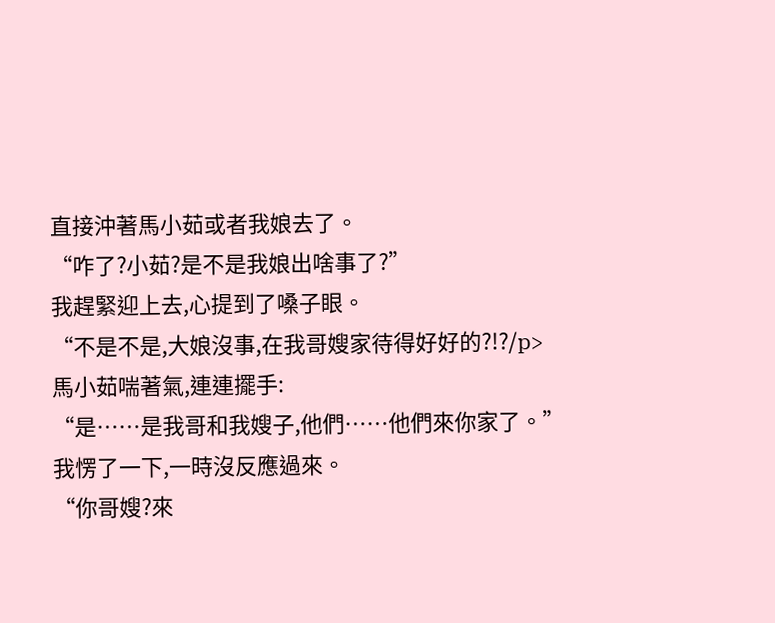直接沖著馬小茹或者我娘去了。
“咋了?小茹?是不是我娘出啥事了?”
我趕緊迎上去,心提到了嗓子眼。
“不是不是,大娘沒事,在我哥嫂家待得好好的?!?/p>
馬小茹喘著氣,連連擺手:
“是……是我哥和我嫂子,他們……他們來你家了。”
我愣了一下,一時沒反應過來。
“你哥嫂?來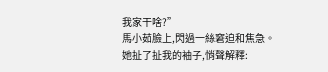我家干啥?”
馬小茹臉上,閃過一絲窘迫和焦急。
她扯了扯我的袖子,悄聲解釋: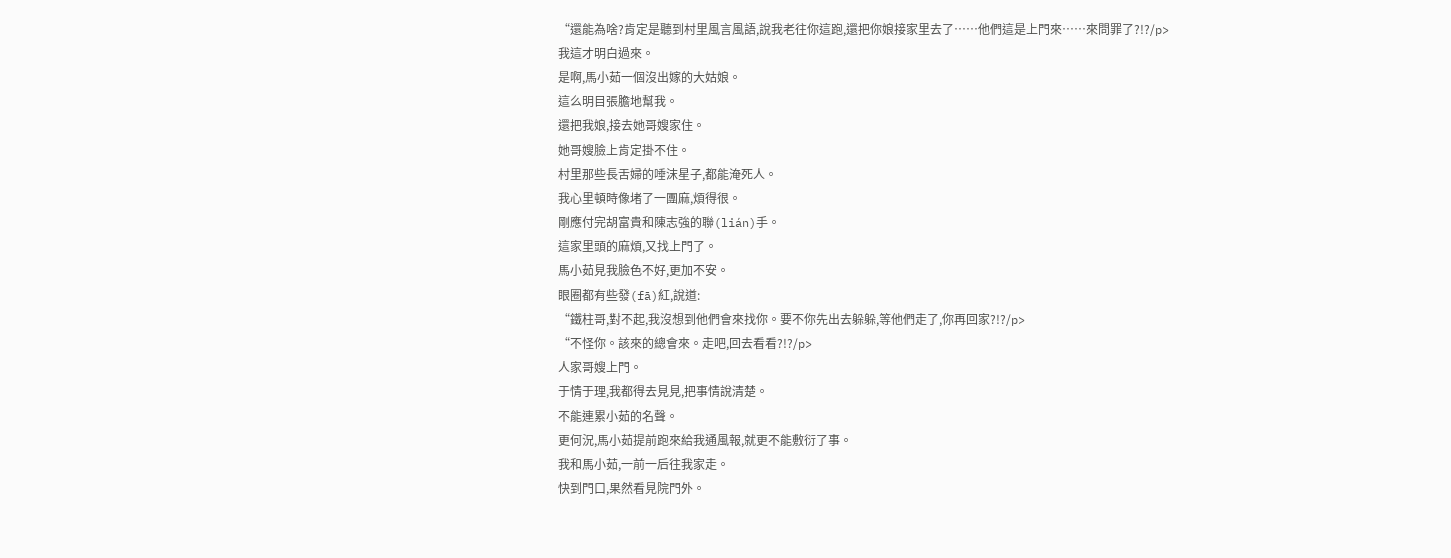“還能為啥?肯定是聽到村里風言風語,說我老往你這跑,還把你娘接家里去了……他們這是上門來……來問罪了?!?/p>
我這才明白過來。
是啊,馬小茹一個沒出嫁的大姑娘。
這么明目張膽地幫我。
還把我娘,接去她哥嫂家住。
她哥嫂臉上肯定掛不住。
村里那些長舌婦的唾沫星子,都能淹死人。
我心里頓時像堵了一團麻,煩得很。
剛應付完胡富貴和陳志強的聯(lián)手。
這家里頭的麻煩,又找上門了。
馬小茹見我臉色不好,更加不安。
眼圈都有些發(fā)紅,說道:
“鐵柱哥,對不起,我沒想到他們會來找你。要不你先出去躲躲,等他們走了,你再回家?!?/p>
“不怪你。該來的總會來。走吧,回去看看?!?/p>
人家哥嫂上門。
于情于理,我都得去見見,把事情說清楚。
不能連累小茹的名聲。
更何況,馬小茹提前跑來給我通風報,就更不能敷衍了事。
我和馬小茹,一前一后往我家走。
快到門口,果然看見院門外。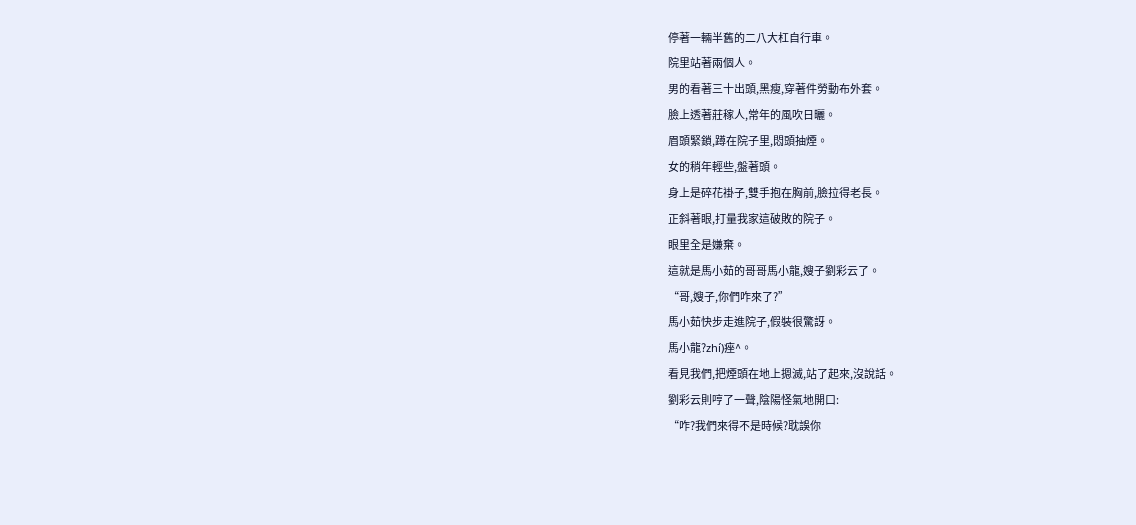停著一輛半舊的二八大杠自行車。
院里站著兩個人。
男的看著三十出頭,黑瘦,穿著件勞動布外套。
臉上透著莊稼人,常年的風吹日曬。
眉頭緊鎖,蹲在院子里,悶頭抽煙。
女的稍年輕些,盤著頭。
身上是碎花褂子,雙手抱在胸前,臉拉得老長。
正斜著眼,打量我家這破敗的院子。
眼里全是嫌棄。
這就是馬小茹的哥哥馬小龍,嫂子劉彩云了。
“哥,嫂子,你們咋來了?”
馬小茹快步走進院子,假裝很驚訝。
馬小龍?zhí)痤^。
看見我們,把煙頭在地上摁滅,站了起來,沒說話。
劉彩云則哼了一聲,陰陽怪氣地開口:
“咋?我們來得不是時候?耽誤你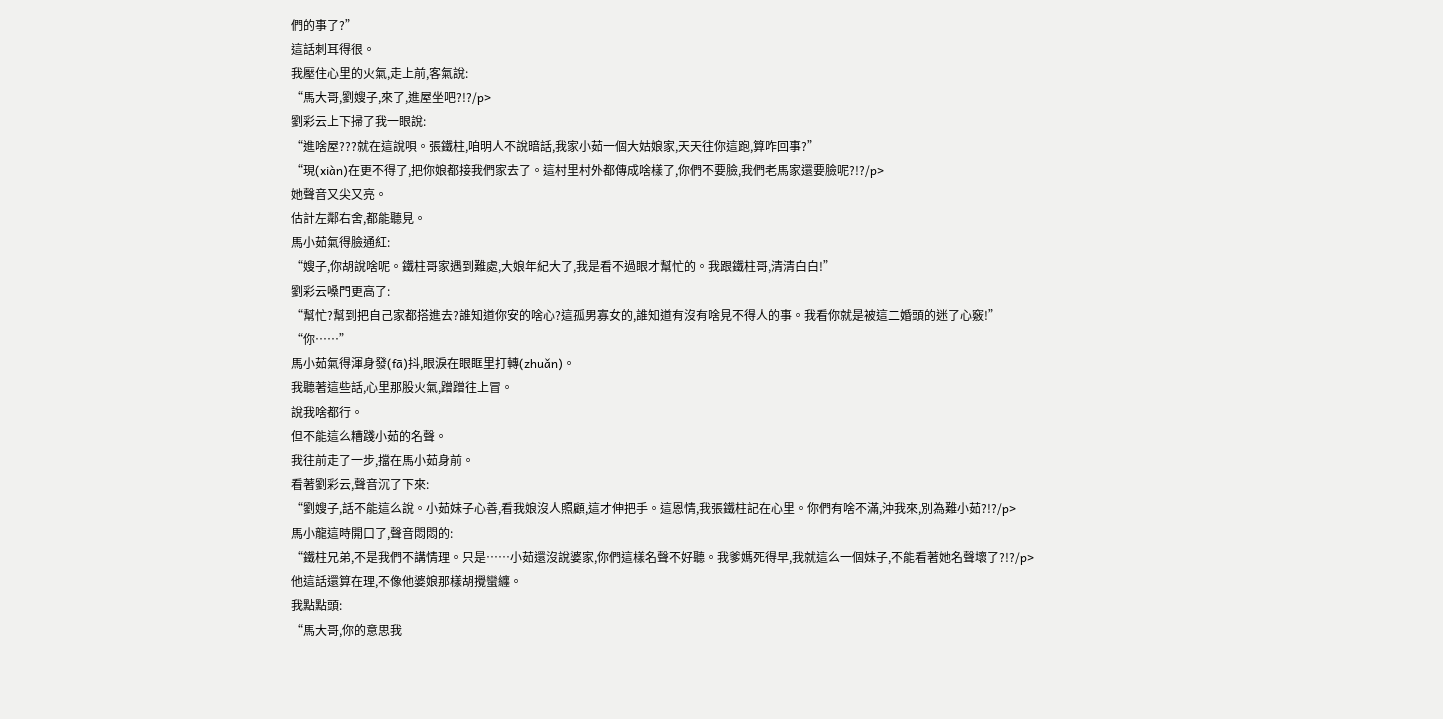們的事了?”
這話刺耳得很。
我壓住心里的火氣,走上前,客氣說:
“馬大哥,劉嫂子,來了,進屋坐吧?!?/p>
劉彩云上下掃了我一眼說:
“進啥屋???就在這說唄。張鐵柱,咱明人不說暗話,我家小茹一個大姑娘家,天天往你這跑,算咋回事?”
“現(xiàn)在更不得了,把你娘都接我們家去了。這村里村外都傳成啥樣了,你們不要臉,我們老馬家還要臉呢?!?/p>
她聲音又尖又亮。
估計左鄰右舍,都能聽見。
馬小茹氣得臉通紅:
“嫂子,你胡說啥呢。鐵柱哥家遇到難處,大娘年紀大了,我是看不過眼才幫忙的。我跟鐵柱哥,清清白白!”
劉彩云嗓門更高了:
“幫忙?幫到把自己家都搭進去?誰知道你安的啥心?這孤男寡女的,誰知道有沒有啥見不得人的事。我看你就是被這二婚頭的迷了心竅!”
“你……”
馬小茹氣得渾身發(fā)抖,眼淚在眼眶里打轉(zhuǎn)。
我聽著這些話,心里那股火氣,蹭蹭往上冒。
說我啥都行。
但不能這么糟踐小茹的名聲。
我往前走了一步,擋在馬小茹身前。
看著劉彩云,聲音沉了下來:
“劉嫂子,話不能這么說。小茹妹子心善,看我娘沒人照顧,這才伸把手。這恩情,我張鐵柱記在心里。你們有啥不滿,沖我來,別為難小茹?!?/p>
馬小龍這時開口了,聲音悶悶的:
“鐵柱兄弟,不是我們不講情理。只是……小茹還沒說婆家,你們這樣名聲不好聽。我爹媽死得早,我就這么一個妹子,不能看著她名聲壞了?!?/p>
他這話還算在理,不像他婆娘那樣胡攪蠻纏。
我點點頭:
“馬大哥,你的意思我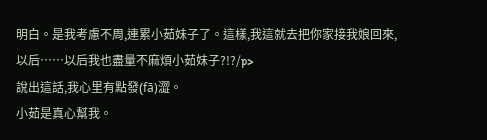明白。是我考慮不周,連累小茹妹子了。這樣,我這就去把你家接我娘回來,以后……以后我也盡量不麻煩小茹妹子?!?/p>
說出這話,我心里有點發(fā)澀。
小茹是真心幫我。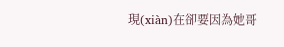現(xiàn)在卻要因為她哥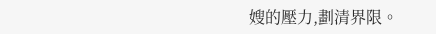嫂的壓力,劃清界限。